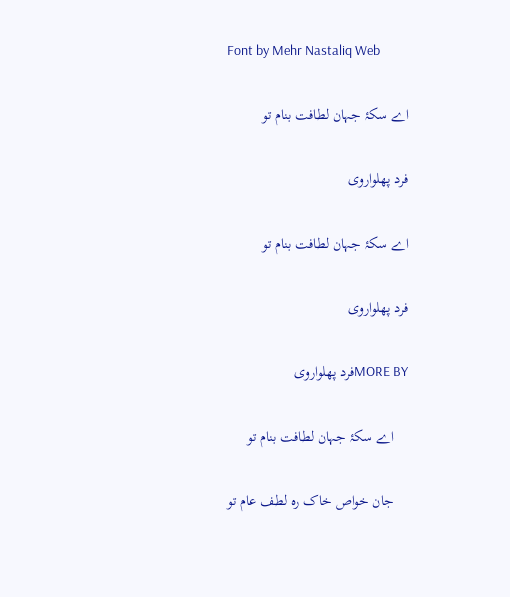Font by Mehr Nastaliq Web

اے سکۂ جہان لطافت بنام تو

فرد پھلواروی

اے سکۂ جہان لطافت بنام تو

فرد پھلواروی

MORE BYفرد پھلواروی

    اے سکۂ جہان لطافت بنام تو

    جان خواص خاک رہ لطف عام تو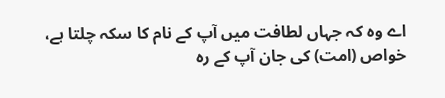اے وہ کہ جہاں لطافت میں آپ کے نام کا سکہ چلتا ہے، خواص (امت) کی جان آپ کے رہ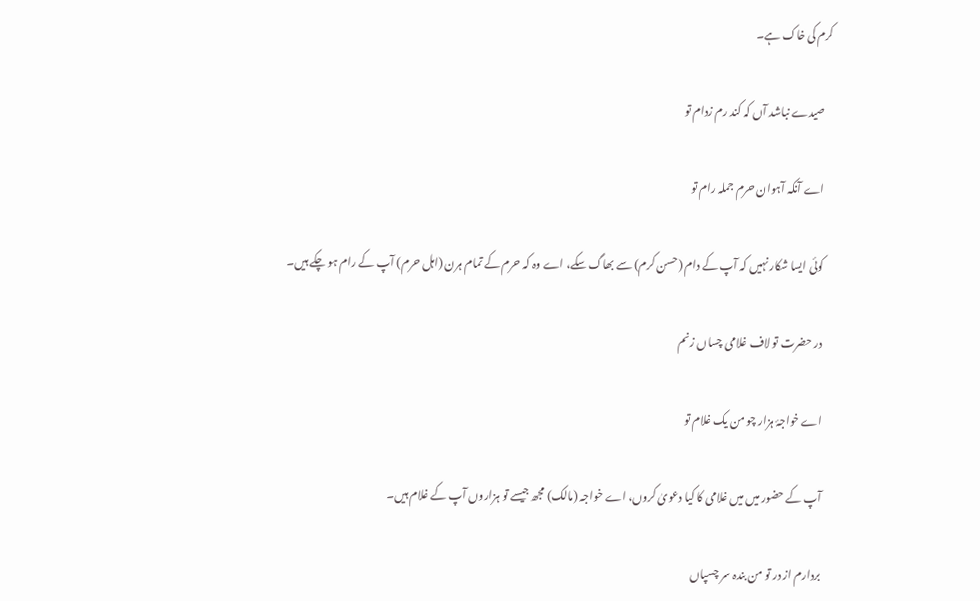کرم کی خاک ہے۔

    صیدے نباشد آں کہ کند رم زدام تو

    اے آنکہ آہوان حرم جملہ رام تو

    کوئی ایسا شکار نہیں کہ آپ کے دام (حسن کرم) سے بھاگ سکے، اے وہ کہ حرم کے تمام ہرن (اہل حرم) آپ کے رام ہو چکے ہیں۔

    در حضرت تو لاف غلامی چساں زنم

    اے خواجۂ ہزار چو من یک غلام تو

    آپ کے حضور میں میں غلامی کا کیا دعویٰ کروں، اے خواجہ (مالک) مجھ جیسے تو ہزاروں آپ کے غلام ہیں۔

    بردارم از در تو من بندہ سر چسپاں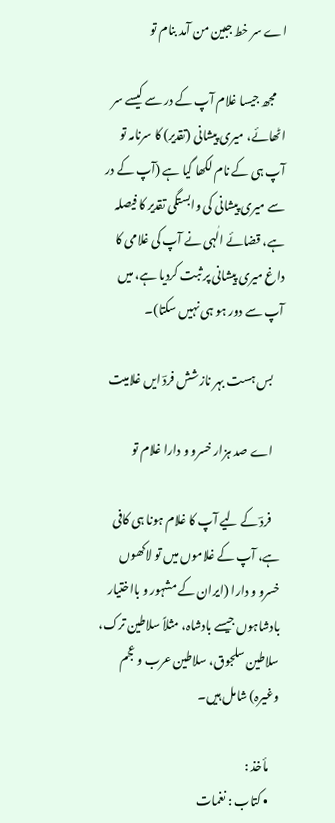اے سر خط جبین من آمد بنام تو

    مجھ جیسا غلام آپ کے در سے کیسے سر اٹھائے، میری پیشانی (تقدیر) کا سرنامہ تو آپ ہی کے نام لکھا گیا ہے (آپ کے در سے میری پیشانی کی وابستگی تقدیر کا فیصلہ ہے، قضائے الٰہی نے آپ کی غلامی کا داغ میری پیشانی پر ثبت کردیا ہے، میں آپ سے دور ہو ہی نہیں سکتا)۔

    بس ہست بہر نازشش فردؔ ایں غلامیت

    اے صد ہزار خسرو و دارا غلام تو

    فردؔ کے لیے آپ کا غلام ہونا ہی کافی ہے، آپ کے غلاموں میں تو لاکھوں خسرو و دارا (ایران کے مشہور و بااختیار بادشاہوں جیسے بادشاہ، مثلاً سلاطین ترک، سلاطین سلجوق، سلاطین عرب و عجم وغیرہ) شامل ہیں۔

    مأخذ :
    • کتاب : نغمات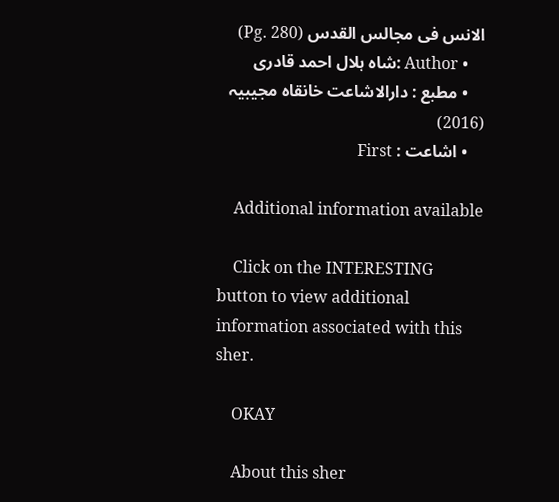الانس فی مجالس القدس (Pg. 280)
    • Author :شاہ ہلال احمد قادری
    • مطبع : دارالاشاعت خانقاہ مجیبیہ (2016)
    • اشاعت : First

    Additional information available

    Click on the INTERESTING button to view additional information associated with this sher.

    OKAY

    About this sher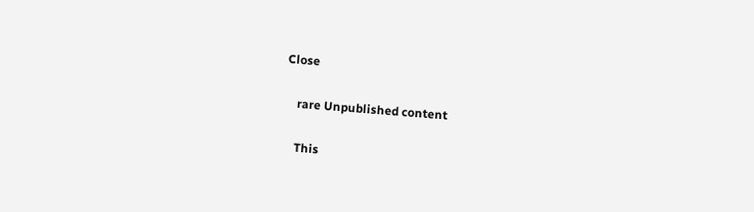Close

    rare Unpublished content

    This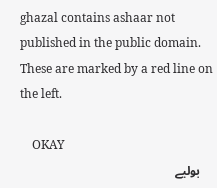ghazal contains ashaar not published in the public domain. These are marked by a red line on the left.

    OKAY
    بولیے